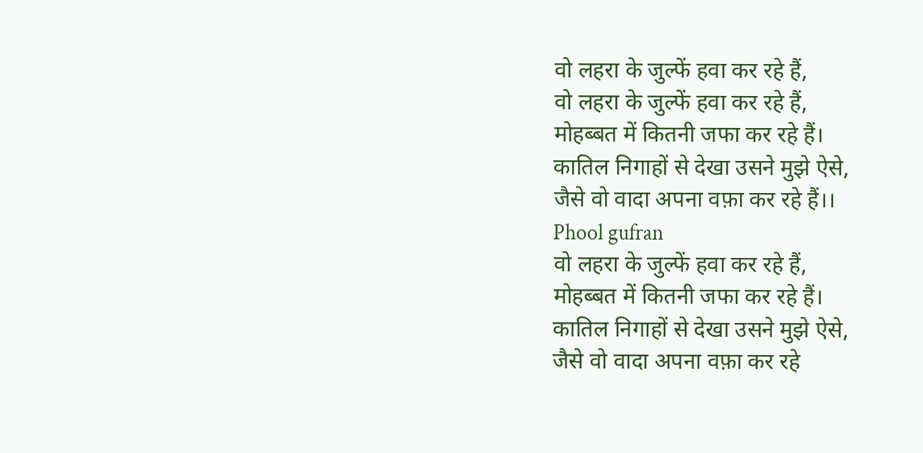वो लहरा के जुल्फें हवा कर रहे हैं,
वो लहरा के जुल्फें हवा कर रहे हैं,
मोहब्बत में कितनी जफा कर रहे हैं।
कातिल निगाहों से देखा उसने मुझे ऐसे,
जैसे वो वादा अपना वफ़ा कर रहे हैं।।
Phool gufran
वो लहरा के जुल्फें हवा कर रहे हैं,
मोहब्बत में कितनी जफा कर रहे हैं।
कातिल निगाहों से देखा उसने मुझे ऐसे,
जैसे वो वादा अपना वफ़ा कर रहे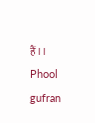हैं।।
Phool gufran